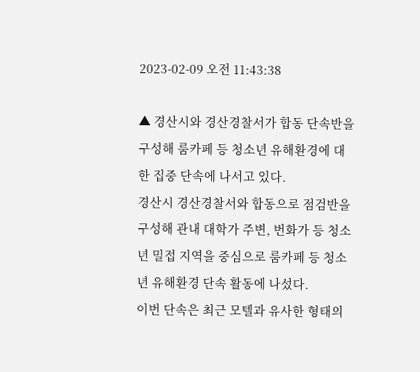2023-02-09 오전 11:43:38

▲ 경산시와 경산경찰서가 합동 단속반을 구성해 룸카페 등 청소년 유해환경에 대한 집중 단속에 나서고 있다.
경산시 경산경찰서와 합동으로 점검반을 구성해 관내 대학가 주변, 번화가 등 청소년 밀접 지역을 중심으로 룸카페 등 청소년 유해환경 단속 활동에 나섰다.
이번 단속은 최근 모텔과 유사한 형태의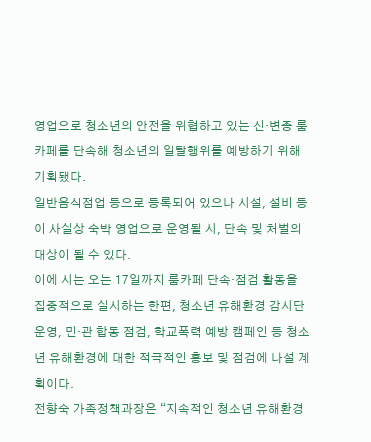영업으로 청소년의 안전을 위협하고 있는 신·변종 룸카페를 단속해 청소년의 일탈행위를 예방하기 위해 기획됐다.
일반음식점업 등으로 등록되어 있으나 시설, 설비 등이 사실상 숙박 영업으로 운영될 시, 단속 및 처벌의 대상이 될 수 있다.
이에 시는 오는 17일까지 룸카페 단속·점검 활동을 집중적으로 실시하는 한편, 청소년 유해환경 감시단 운영, 민·관 합동 점검, 학교폭력 예방 캠페인 등 청소년 유해환경에 대한 적극적인 홍보 및 점검에 나설 계획이다.
전향숙 가족정책과장은 “지속적인 청소년 유해환경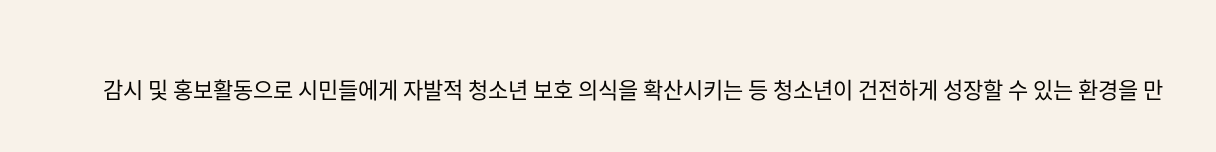감시 및 홍보활동으로 시민들에게 자발적 청소년 보호 의식을 확산시키는 등 청소년이 건전하게 성장할 수 있는 환경을 만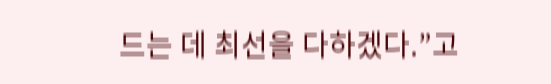드는 데 최선을 다하겠다.”고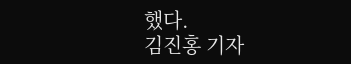했다.
김진홍 기자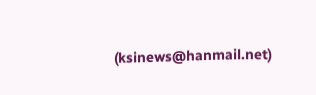(ksinews@hanmail.net)